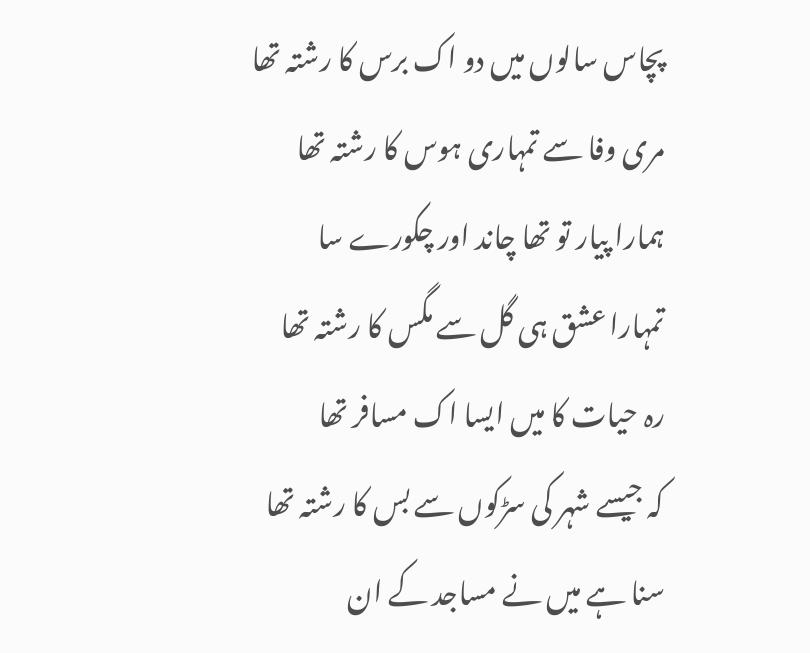پچاس سالوں میں دو اک برس کا رشتہ تھا
مری وفا سے تمہاری ہوس کا رشتہ تھا
ہمارا پیار تو تھا چاند اور چکورے سا
تمہارا عشق ہی گل سے مگس کا رشتہ تھا
رہ حیات کا میں ایسا اک مسافر تھا
کہ جیسے شہر کی سڑکوں سے بس کا رشتہ تھا
سنا ہے میں نے مساجد کے ان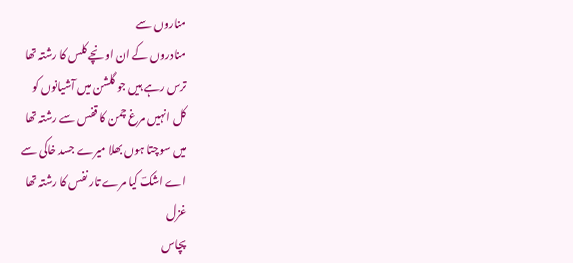مناروں سے
منادروں کے ان اونچے کلس کا رشتہ تھا
ترس رہے ہیں جو گلشن میں آشیانوں کو
کل انہیں مرغ چمن کا قفس سے رشتہ تھا
میں سوچتا ہوں بھلا میرے جسد خاکی سے
اے اشکؔ کیا مرے تار نفس کا رشتہ تھا
غزل
پچاس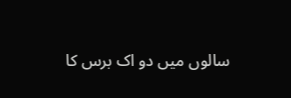سالوں میں دو اک برس کا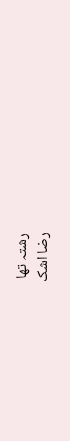رشتہ تھا
رضا اشک